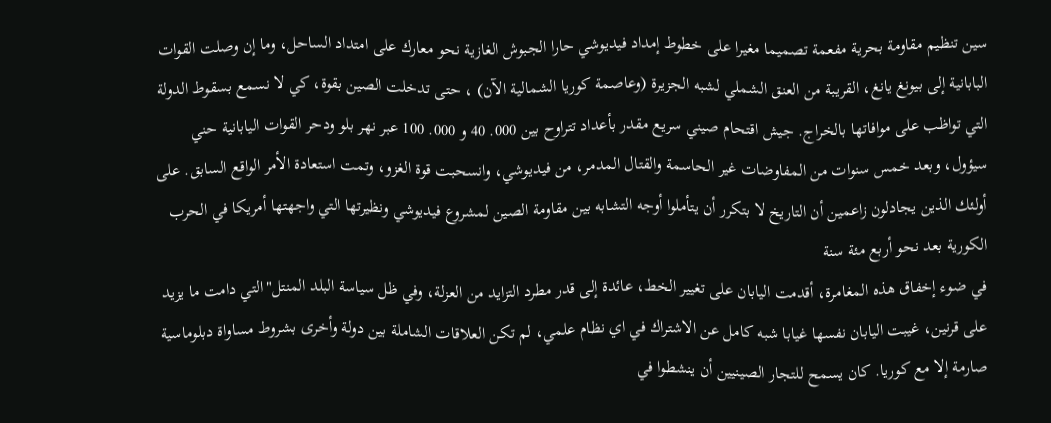سين تنظيم مقاومة بحرية مفعمة تصميما مغيرا على خطوط إمداد فيديوشي حارا الجبوش الغازية نحو معارك على امتداد الساحل، وما إن وصلت القوات البابانية إلى بيونغ يانغ، القريبة من العنق الشملي لشبه الجزيرة (وعاصمة كوريا الشمالية الآن) ، حتى تدخلت الصين بقوة، كي لا نسمع بسقوط الدولة التي تواظب على موافاتها بالخراج. جيش اقتحام صيني سريع مقدر بأعداد تتراوح بين 000. 40 و 000. 100 عبر نهر بلو ودحر القوات اليابانية حني سيؤول، وبعد خمس سنوات من المفاوضات غير الحاسمة والقتال المدمر، من فيديوشي، وانسحبت قوة الغزو، وتمت استعادة الأمر الواقع السابق. على أولئك الذين يجادلون زاعمين أن التاريخ لا بتكرر أن يتأملوا أوجه التشابه بين مقاومة الصين لمشروع فيديوشي ونظيرتها التي واجهتها أمريكا في الحرب الكورية بعد نحو أربع مئة سنة
في ضوء إخفاق هذه المغامرة، أقدمت اليابان على تغيير الخط، عائدة إلى قدر مطرد التزايد من العزلة، وفي ظل سياسة البلد المنتل"التي دامت ما يزيد على قرنين، غيبت اليابان نفسها غيابا شبه كامل عن الاشتراك في اي نظام علمي، لم تكن العلاقات الشاملة بين دولة وأخرى بشروط مساواة دبلوماسية صارمة إلا مع كوريا. كان يسمح للتجار الصينيين أن ينشطوا في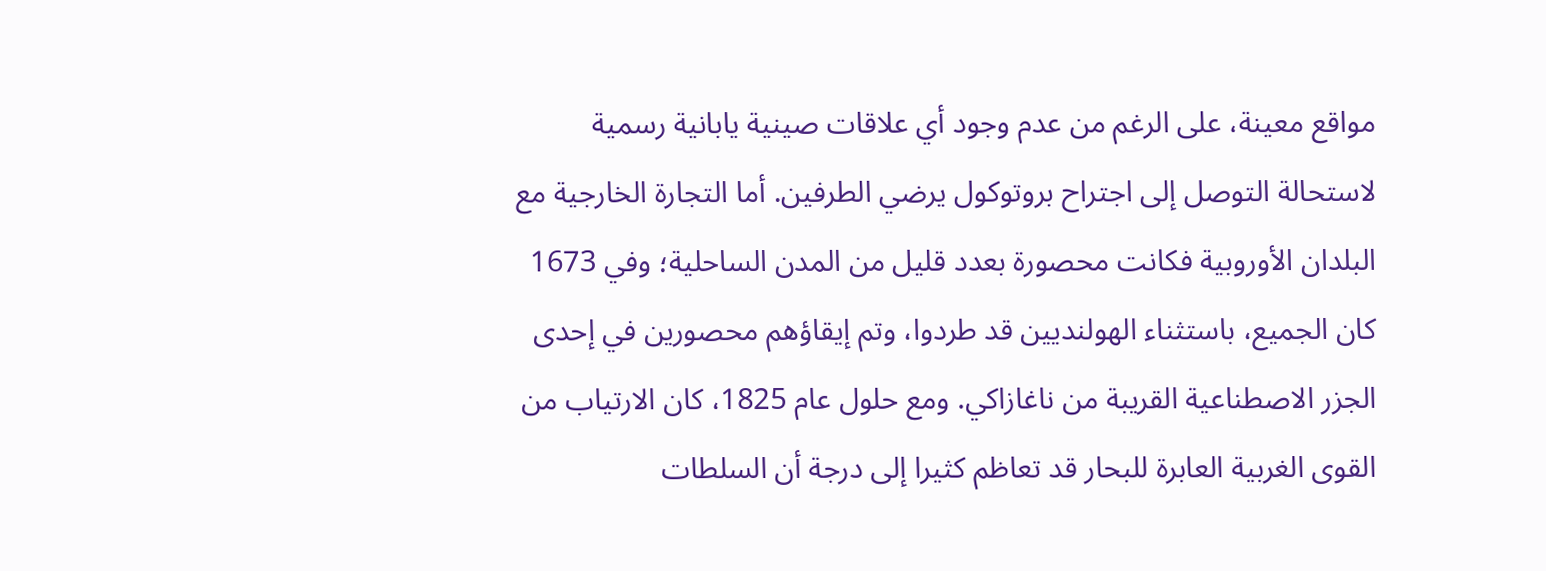مواقع معينة، على الرغم من عدم وجود أي علاقات صينية يابانية رسمية لاستحالة التوصل إلى اجتراح بروتوكول يرضي الطرفين. أما التجارة الخارجية مع البلدان الأوروبية فكانت محصورة بعدد قليل من المدن الساحلية؛ وفي 1673 كان الجميع، باستثناء الهولنديين قد طردوا، وتم إيقاؤهم محصورين في إحدى الجزر الاصطناعية القريبة من ناغازاكي. ومع حلول عام 1825، كان الارتياب من القوى الغربية العابرة للبحار قد تعاظم كثيرا إلى درجة أن السلطات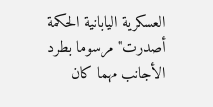العسكرية اليابانية الحكمة أصدرت"مرسوما بطرد الأجانب مهما كان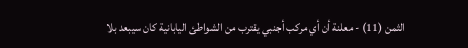الثمن (11) - معلنة أن أي مركب أجنبي يقترب من الشواطئ اليابانية كان سيبعد بلا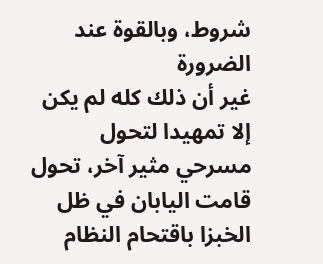شروط، وبالقوة عند الضرورة
غير أن ذلك كله لم يكن إلا تمهيدا لتحول مسرحي مثير آخر، تحول قامت اليابان في ظل الخبزا باقتحام النظام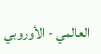العالمي - الأوروبي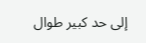إلى حد كبير طوال